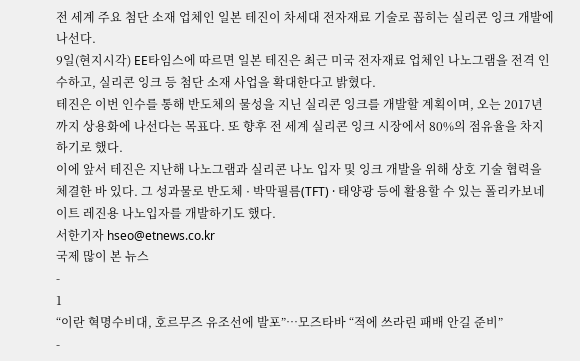전 세계 주요 첨단 소재 업체인 일본 테진이 차세대 전자재료 기술로 꼽히는 실리콘 잉크 개발에 나선다.
9일(현지시각) EE타임스에 따르면 일본 테진은 최근 미국 전자재료 업체인 나노그램을 전격 인수하고, 실리콘 잉크 등 첨단 소재 사업을 확대한다고 밝혔다.
테진은 이번 인수를 통해 반도체의 물성을 지닌 실리콘 잉크를 개발할 계획이며, 오는 2017년까지 상용화에 나선다는 목표다. 또 향후 전 세계 실리콘 잉크 시장에서 80%의 점유율을 차지하기로 했다.
이에 앞서 테진은 지난해 나노그램과 실리콘 나노 입자 및 잉크 개발을 위해 상호 기술 협력을 체결한 바 있다. 그 성과물로 반도체 · 박막필름(TFT) · 태양광 등에 활용할 수 있는 폴리카보네이트 레진용 나노입자를 개발하기도 했다.
서한기자 hseo@etnews.co.kr
국제 많이 본 뉴스
-
1
“이란 혁명수비대, 호르무즈 유조선에 발포”…모즈타바 “적에 쓰라린 패배 안길 준비”
-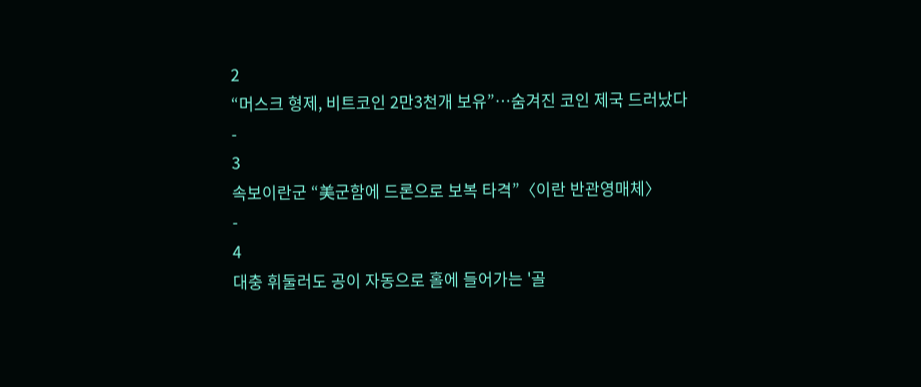2
“머스크 형제, 비트코인 2만3천개 보유”…숨겨진 코인 제국 드러났다
-
3
속보이란군 “美군함에 드론으로 보복 타격”〈이란 반관영매체〉
-
4
대충 휘둘러도 공이 자동으로 홀에 들어가는 '골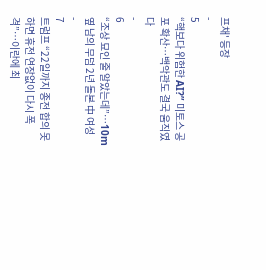프채' 등장
-
5
“핵보다 위험한 AI?” 미토스 공포 확산…백악관도 결국 움직였다
-
6
“조상 묘인 줄 알았는데”…10m 옆 남의 무덤 2년 돌본 中 여성
-
7
트럼프 “22일까지 종전 합의 못하면 휴전 연장없이 다시 폭격”…이란에 최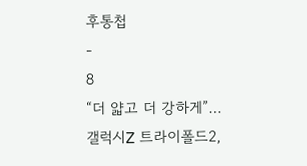후통첩
-
8
“더 얇고 더 강하게”… 갤럭시Z 트라이폴드2,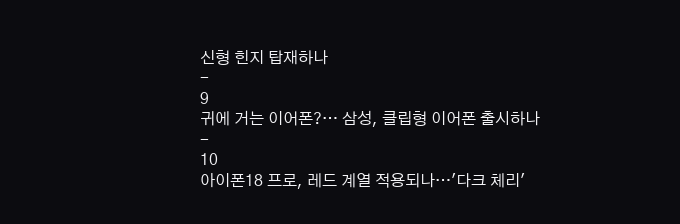신형 힌지 탑재하나
-
9
귀에 거는 이어폰?… 삼성, 클립형 이어폰 출시하나
-
10
아이폰18 프로, 레드 계열 적용되나…'다크 체리'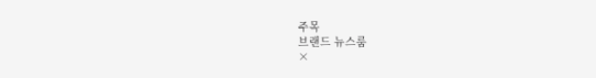주목
브랜드 뉴스룸
×